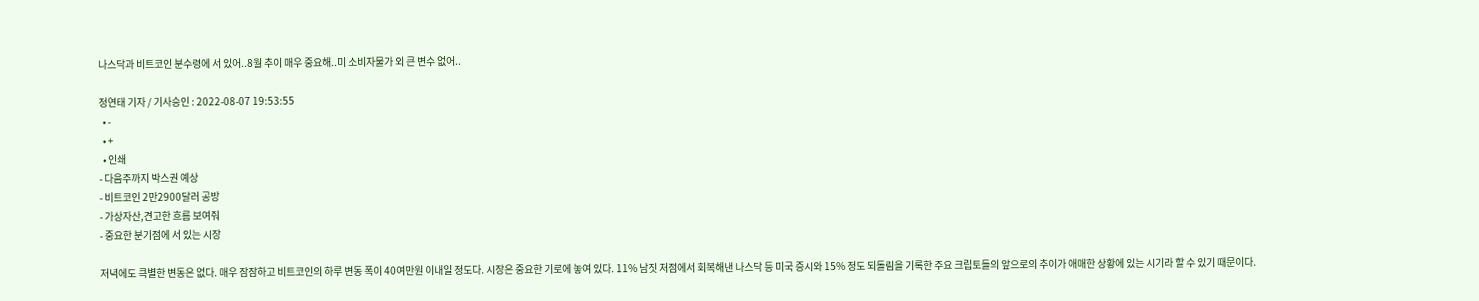나스닥과 비트코인 분수령에 서 있어..8월 추이 매우 중요해..미 소비자물가 외 큰 변수 없어..

정연태 기자 / 기사승인 : 2022-08-07 19:53:55
  • -
  • +
  • 인쇄
- 다음주까지 박스권 예상
- 비트코인 2만2900달러 공방
- 가상자산,견고한 흐름 보여줘
- 중요한 분기점에 서 있는 시장

저녁에도 큭별한 변동은 없다. 매우 잠잠하고 비트코인의 하루 변동 폭이 40여만원 이내일 정도다. 시장은 중요한 기로에 놓여 있다. 11% 남짓 저점에서 회복해낸 나스닥 등 미국 증시와 15% 정도 되돌림을 기록한 주요 크립토들의 앞으로의 추이가 애매한 상황에 있는 시기라 할 수 있기 때문이다.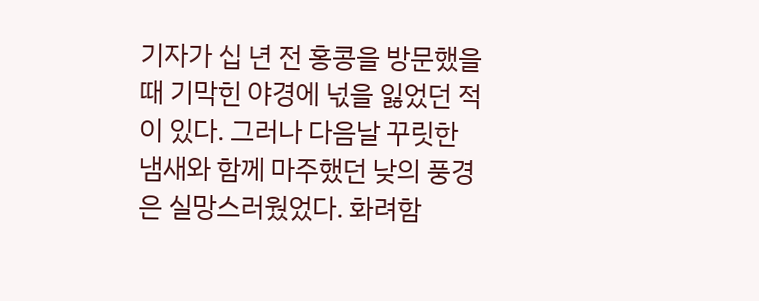기자가 십 년 전 홍콩을 방문했을 때 기막힌 야경에 넋을 잃었던 적이 있다. 그러나 다음날 꾸릿한 냄새와 함께 마주했던 낮의 풍경은 실망스러웠었다. 화려함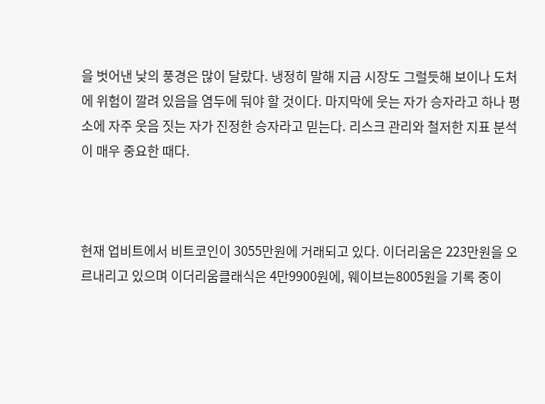을 벗어낸 낮의 풍경은 많이 달랐다. 냉정히 말해 지금 시장도 그럴듯해 보이나 도처에 위험이 깔려 있음을 염두에 둬야 할 것이다. 마지막에 웃는 자가 승자라고 하나 평소에 자주 웃음 짓는 자가 진정한 승자라고 믿는다. 리스크 관리와 철저한 지표 분석이 매우 중요한 때다.



현재 업비트에서 비트코인이 3055만원에 거래되고 있다. 이더리움은 223만원을 오르내리고 있으며 이더리움클래식은 4만9900원에, 웨이브는8005원을 기록 중이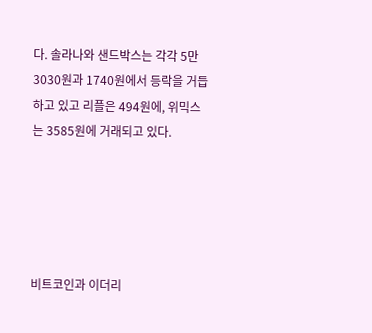다. 솔라나와 샌드박스는 각각 5만3030원과 1740원에서 등락을 거듭하고 있고 리플은 494원에, 위믹스는 3585원에 거래되고 있다.





비트코인과 이더리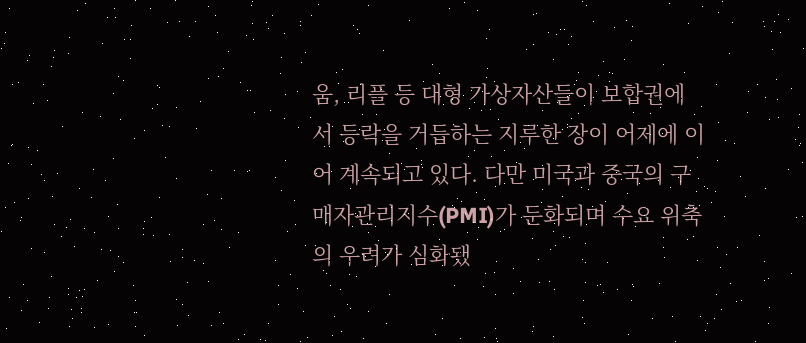움, 리플 등 대형 가상자산들이 보합권에서 등락을 거듭하는 지루한 장이 어제에 이어 계속되고 있다. 다만 미국과 중국의 구매자관리지수(PMI)가 둔화되며 수요 위축의 우려가 심화됐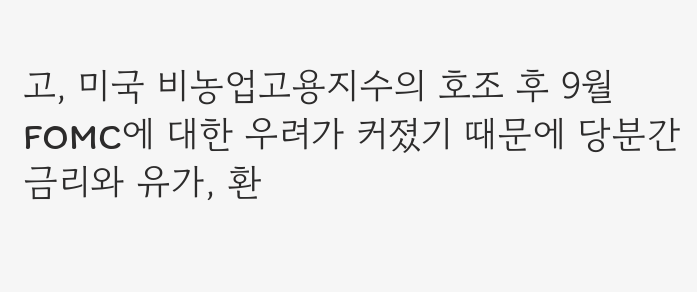고, 미국 비농업고용지수의 호조 후 9월 FOMC에 대한 우려가 커졌기 때문에 당분간 금리와 유가, 환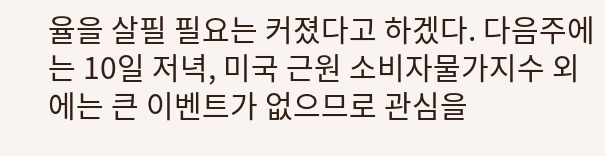율을 살필 필요는 커졌다고 하겠다. 다음주에는 10일 저녁, 미국 근원 소비자물가지수 외에는 큰 이벤트가 없으므로 관심을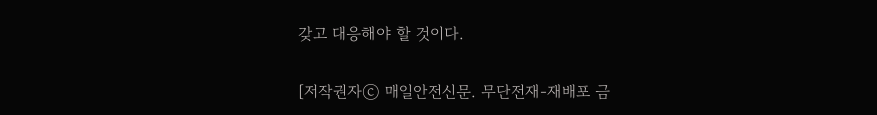갖고 대응해야 할 것이다.

[저작권자ⓒ 매일안전신문. 무단전재-재배포 금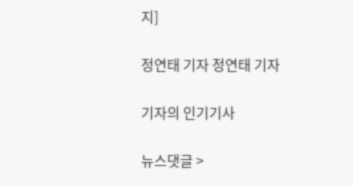지]

정연태 기자 정연태 기자

기자의 인기기사

뉴스댓글 >